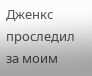Дженкс проследил за моим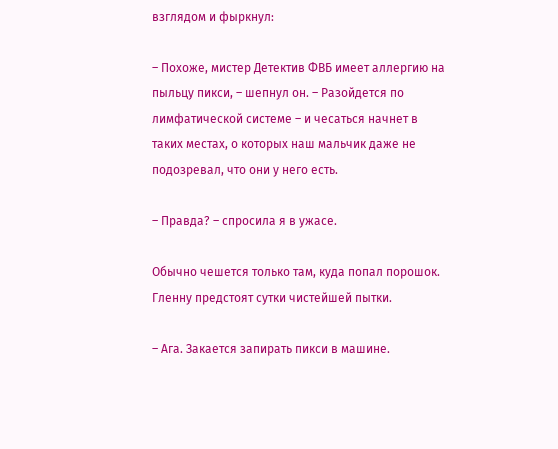взглядом и фыркнул:

– Похоже, мистер Детектив ФВБ имеет аллергию на пыльцу пикси, – шепнул он. – Разойдется по лимфатической системе – и чесаться начнет в таких местах, о которых наш мальчик даже не подозревал, что они у него есть.

– Правда? – спросила я в ужасе.

Обычно чешется только там, куда попал порошок. Гленну предстоят сутки чистейшей пытки.

– Ага. Закается запирать пикси в машине.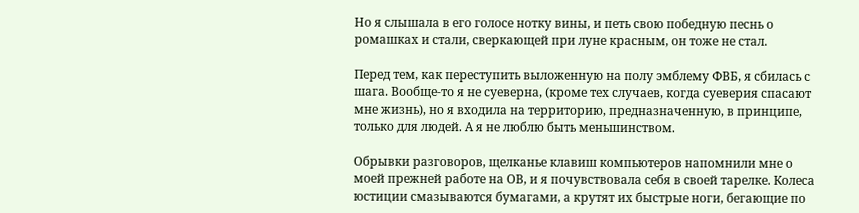Но я слышала в его голосе нотку вины, и петь свою победную песнь о ромашках и стали, сверкающей при луне красным, он тоже не стал.

Перед тем, как переступить выложенную на полу эмблему ФВБ, я сбилась с шага. Вообще-то я не суеверна, (кроме тех случаев, когда суеверия спасают мне жизнь), но я входила на территорию, предназначенную, в принципе, только для людей. А я не люблю быть меньшинством.

Обрывки разговоров, щелканье клавиш компьютеров напомнили мне о моей прежней работе на ОВ, и я почувствовала себя в своей тарелке. Колеса юстиции смазываются бумагами, а крутят их быстрые ноги, бегающие по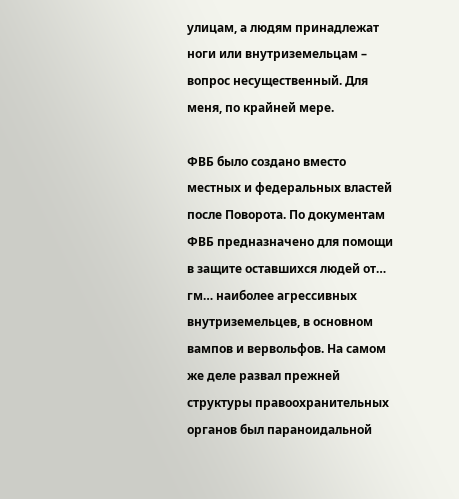улицам, а людям принадлежат ноги или внутриземельцам – вопрос несущественный. Для меня, по крайней мере.

ФВБ было создано вместо местных и федеральных властей после Поворота. По документам ФВБ предназначено для помощи в защите оставшихся людей от… гм… наиболее агрессивных внутриземельцев, в основном вампов и вервольфов. На самом же деле развал прежней структуры правоохранительных органов был параноидальной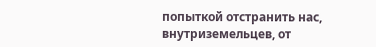попыткой отстранить нас, внутриземельцев, от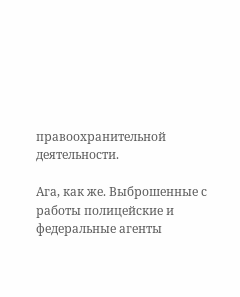правоохранительной деятельности.

Ага, как же. Выброшенные с работы полицейские и федеральные агенты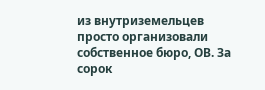из внутриземельцев просто организовали собственное бюро, ОВ. За сорок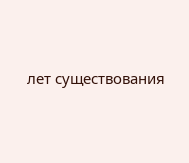лет существования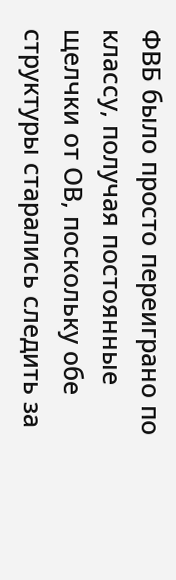ФВБ было просто переиграно по классу, получая постоянные щелчки от ОВ, поскольку обе структуры старались следить за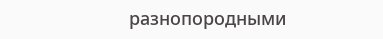разнопородными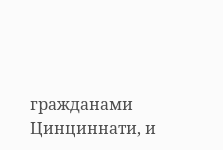гражданами Цинциннати, и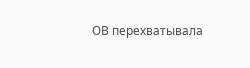ОВ перехватывала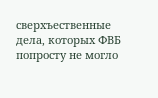сверхъественные дела, которых ФВБ попросту не могло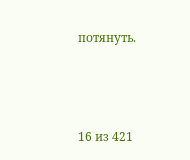потянуть.



16 из 421